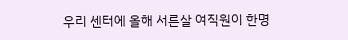우리 센터에 올해 서른살 여직원이 한명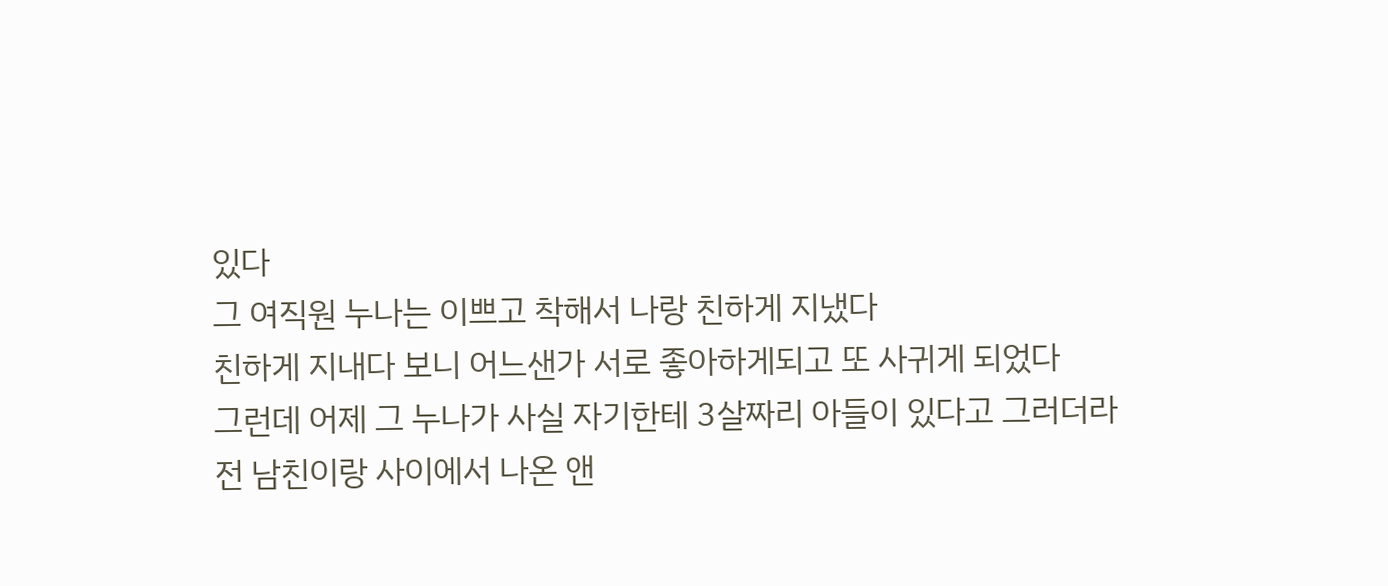있다
그 여직원 누나는 이쁘고 착해서 나랑 친하게 지냈다
친하게 지내다 보니 어느샌가 서로 좋아하게되고 또 사귀게 되었다
그런데 어제 그 누나가 사실 자기한테 3살짜리 아들이 있다고 그러더라
전 남친이랑 사이에서 나온 앤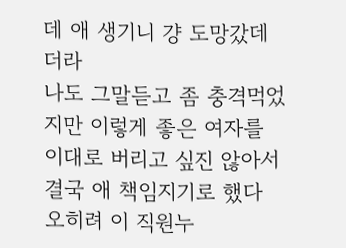데 애 생기니 걍 도망갔데더라
나도 그말듣고 좀 충격먹었지만 이렇게 좋은 여자를 이대로 버리고 싶진 않아서 결국 애 책임지기로 했다
오히려 이 직원누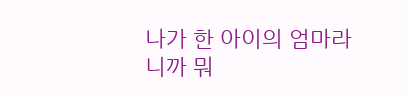나가 한 아이의 엄마라니까 뭐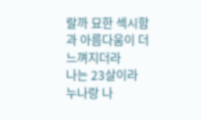랄까 묘한 섹시함과 아름다움이 더 느껴지더라
나는 23살이라 누나랑 나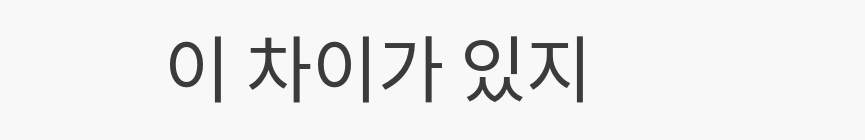이 차이가 있지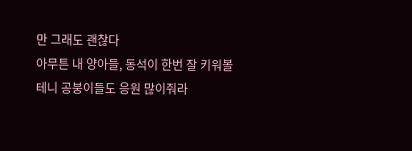만 그래도 괜찮다
아무튼 내 양아들, 동석이 한번 잘 키워볼테니 공붕이들도 응원 많이줘라